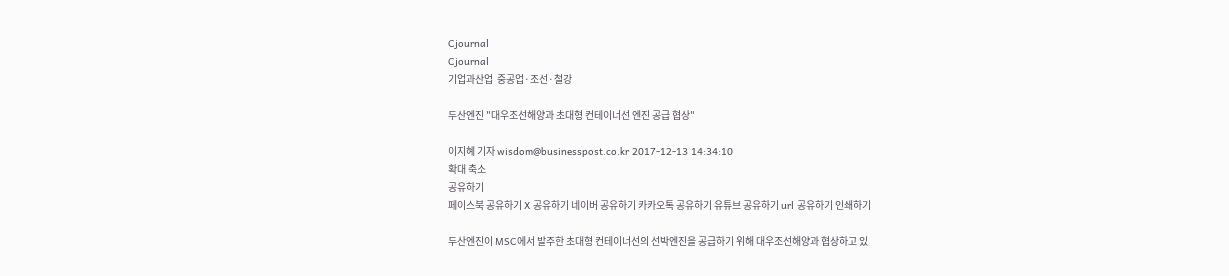Cjournal
Cjournal
기업과산업  중공업·조선·철강

두산엔진 "대우조선해양과 초대형 컨테이너선 엔진 공급 협상"

이지혜 기자 wisdom@businesspost.co.kr 2017-12-13 14:34:10
확대 축소
공유하기
페이스북 공유하기 X 공유하기 네이버 공유하기 카카오톡 공유하기 유튜브 공유하기 url 공유하기 인쇄하기

두산엔진이 MSC에서 발주한 초대형 컨테이너선의 선박엔진을 공급하기 위해 대우조선해양과 협상하고 있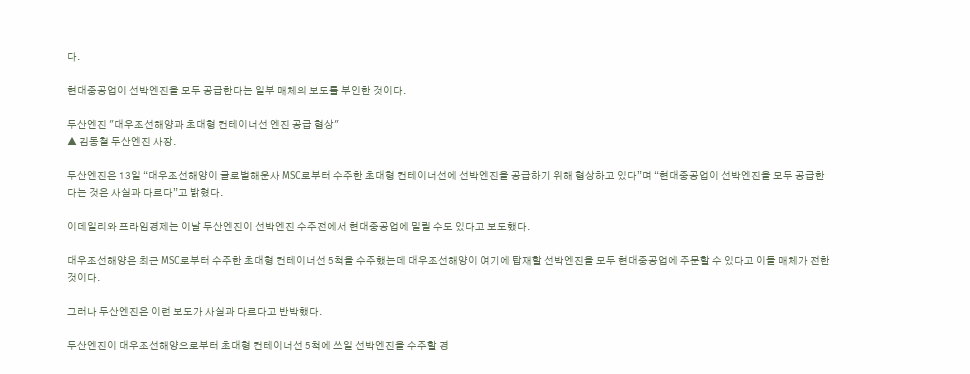다.

현대중공업이 선박엔진을 모두 공급한다는 일부 매체의 보도를 부인한 것이다.

두산엔진 "대우조선해양과 초대형 컨테이너선 엔진 공급 협상"
▲ 김동철 두산엔진 사장.

두산엔진은 13일 “대우조선해양이 글로벌해운사 MSC로부터 수주한 초대형 컨테이너선에 선박엔진을 공급하기 위해 협상하고 있다”며 “현대중공업이 선박엔진을 모두 공급한다는 것은 사실과 다르다”고 밝혔다.

이데일리와 프라임경제는 이날 두산엔진이 선박엔진 수주전에서 현대중공업에 밀릴 수도 있다고 보도했다.

대우조선해양은 최근 MSC로부터 수주한 초대형 컨테이너선 5척을 수주했는데 대우조선해양이 여기에 탑재할 선박엔진을 모두 현대중공업에 주문할 수 있다고 이들 매체가 전한 것이다.

그러나 두산엔진은 이런 보도가 사실과 다르다고 반박했다.

두산엔진이 대우조선해양으로부터 초대형 컨테이너선 5척에 쓰일 선박엔진을 수주할 경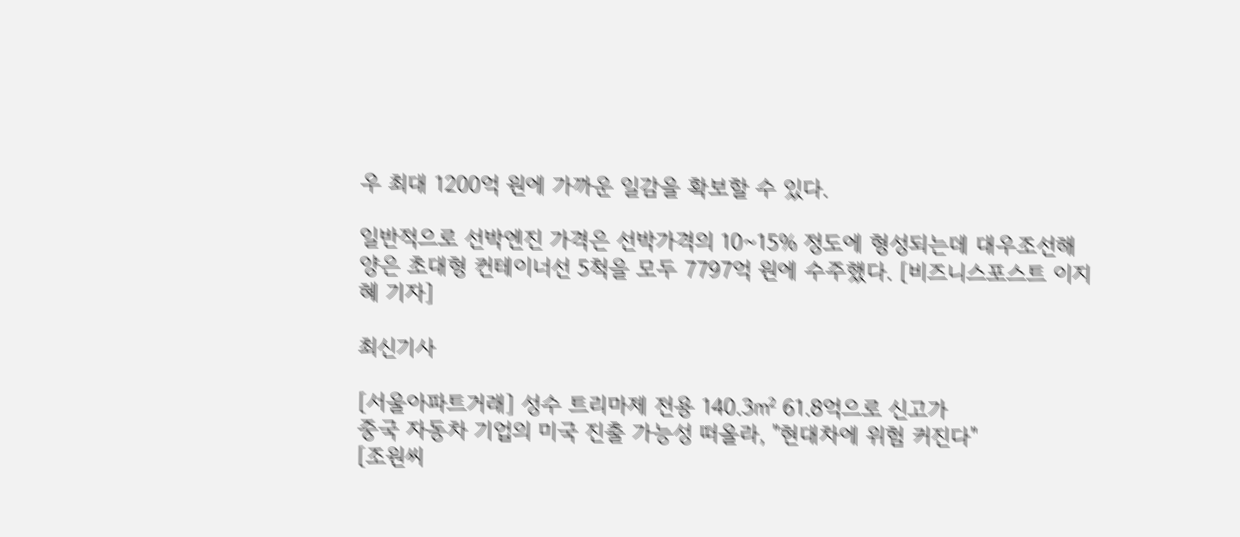우 최대 1200억 원에 가까운 일감을 확보할 수 있다.

일반적으로 선박엔진 가격은 선박가격의 10~15% 정도에 형성되는데 대우조선해양은 초대형 컨테이너선 5척을 모두 7797억 원에 수주했다. [비즈니스포스트 이지혜 기자]

최신기사

[서울아파트거래] 성수 트리마제 전용 140.3㎡ 61.8억으로 신고가
중국 자동차 기업의 미국 진출 가능성 떠올라, "현대차에 위험 커진다"
[조원씨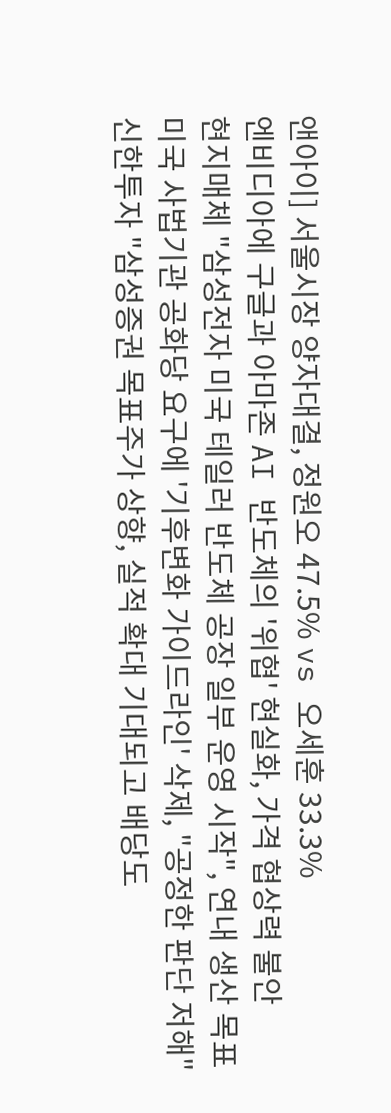앤아이] 서울시장 양자대결, 정원오 47.5% vs 오세훈 33.3%
엔비디아에 구글과 아마존 AI 반도체의 '위협' 현실화, 가격 협상력 불안
현지매체 "삼성전자 미국 테일러 반도체 공장 일부 운영 시작", 연내 생산 목표
미국 사법기관 공화당 요구에 '기후변화 가이드라인' 삭제, "공정한 판단 저해"
신한투자 "삼성증권 목표주가 상향, 실적 확대 기대되고 배당도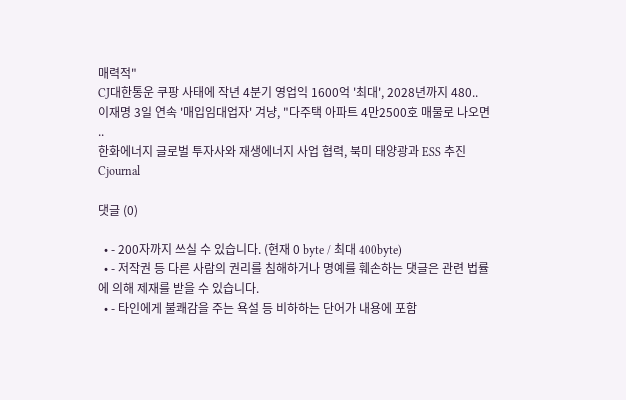매력적"
CJ대한통운 쿠팡 사태에 작년 4분기 영업익 1600억 '최대', 2028년까지 480..
이재명 3일 연속 '매입임대업자' 겨냥, "다주택 아파트 4만2500호 매물로 나오면 ..
한화에너지 글로벌 투자사와 재생에너지 사업 협력, 북미 태양광과 ESS 추진
Cjournal

댓글 (0)

  • - 200자까지 쓰실 수 있습니다. (현재 0 byte / 최대 400byte)
  • - 저작권 등 다른 사람의 권리를 침해하거나 명예를 훼손하는 댓글은 관련 법률에 의해 제재를 받을 수 있습니다.
  • - 타인에게 불쾌감을 주는 욕설 등 비하하는 단어가 내용에 포함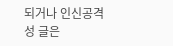되거나 인신공격성 글은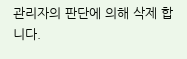관리자의 판단에 의해 삭제 합니다.